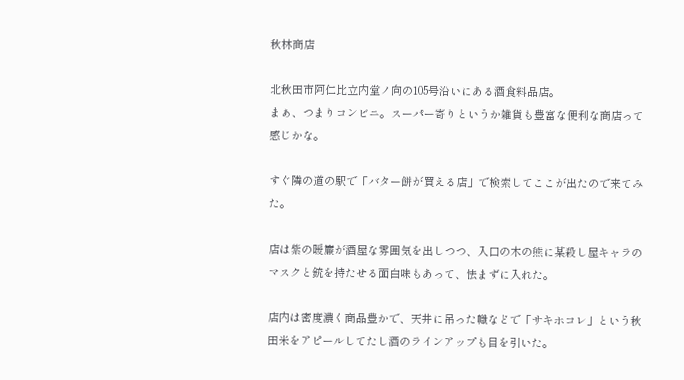秋林商店

北秋田市阿仁比立内堂ノ向の105号沿いにある酒食料品店。
まぁ、つまりコンビニ。スーパー寄りというか雑貨も豊富な便利な商店って感じかな。

すぐ隣の道の駅で「バター餅が買える店」で検索してここが出たので来てみた。

店は紫の暖簾が酒屋な雰囲気を出しつつ、入口の木の熊に某殺し屋キャラのマスクと銃を持たせる面白味もあって、怯まずに入れた。

店内は密度濃く商品豊かで、天井に吊った幟などで「サキホコレ」という秋田米をアピールしてたし酒のラインアップも目を引いた。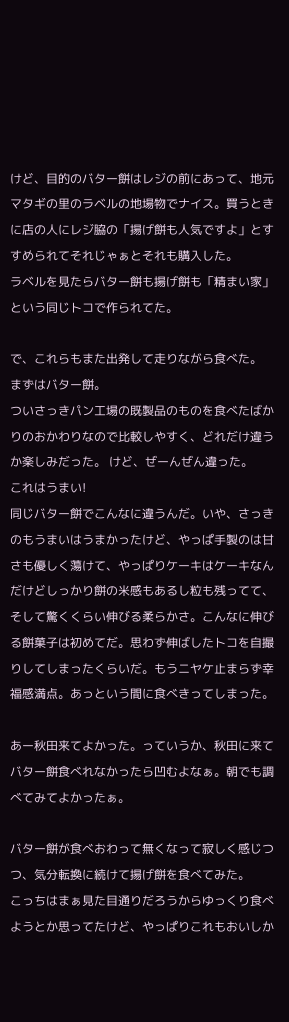けど、目的のバター餅はレジの前にあって、地元マタギの里のラベルの地場物でナイス。買うときに店の人にレジ脇の「揚げ餅も人気ですよ」とすすめられてそれじゃぁとそれも購入した。
ラベルを見たらバター餅も揚げ餅も「精まい家」という同じトコで作られてた。

で、これらもまた出発して走りながら食べた。
まずはバター餅。
ついさっきパン工場の既製品のものを食べたばかりのおかわりなので比較しやすく、どれだけ違うか楽しみだった。 けど、ぜーんぜん違った。
これはうまい!
同じバター餅でこんなに違うんだ。いや、さっきのもうまいはうまかったけど、やっぱ手製のは甘さも優しく蕩けて、やっぱりケーキはケーキなんだけどしっかり餅の米感もあるし粒も残ってて、そして驚くくらい伸びる柔らかさ。こんなに伸びる餅菓子は初めてだ。思わず伸ばしたトコを自撮りしてしまったくらいだ。もうニヤケ止まらず幸福感満点。あっという間に食べきってしまった。

あー秋田来てよかった。っていうか、秋田に来てバター餅食べれなかったら凹むよなぁ。朝でも調べてみてよかったぁ。

バター餅が食べおわって無くなって寂しく感じつつ、気分転換に続けて揚げ餅を食べてみた。
こっちはまぁ見た目通りだろうからゆっくり食べようとか思ってたけど、やっぱりこれもおいしか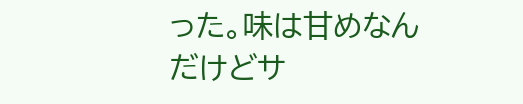った。味は甘めなんだけどサ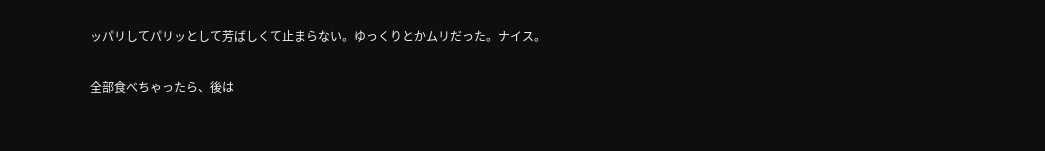ッパリしてパリッとして芳ばしくて止まらない。ゆっくりとかムリだった。ナイス。

全部食べちゃったら、後は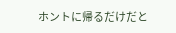ホントに帰るだけだと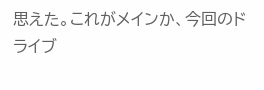思えた。これがメインか、今回のドライブ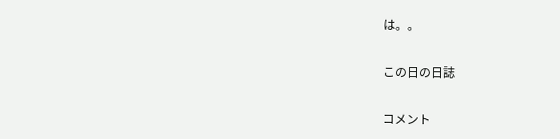は。。

この日の日誌

コメント